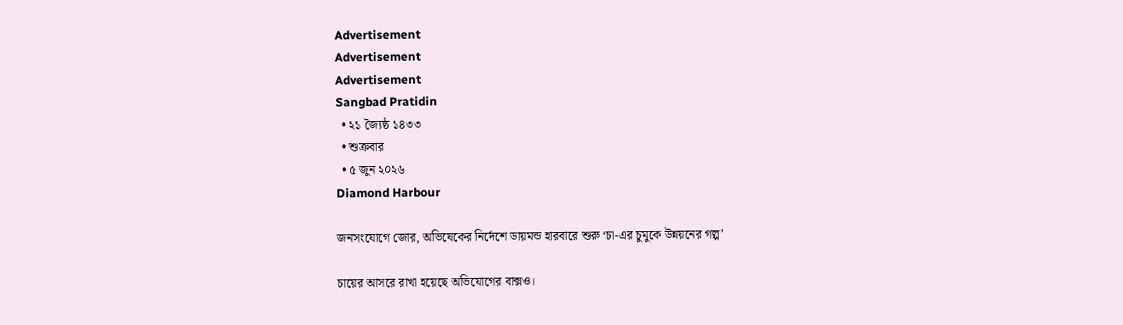Advertisement
Advertisement
Advertisement
Sangbad Pratidin
  • ২১ জ্যৈষ্ঠ ১৪৩৩
  • শুক্রবার
  • ৫ জুন ২০২৬
Diamond Harbour

জনসংযোগে জোর, অভিষেকের নির্দেশে ডায়মন্ড হারবারে শুরু ‘চা-এর চুমুকে উন্নয়নের গল্প’

চায়ের আসরে রাখা হয়েছে অভিযোগের বাক্সও।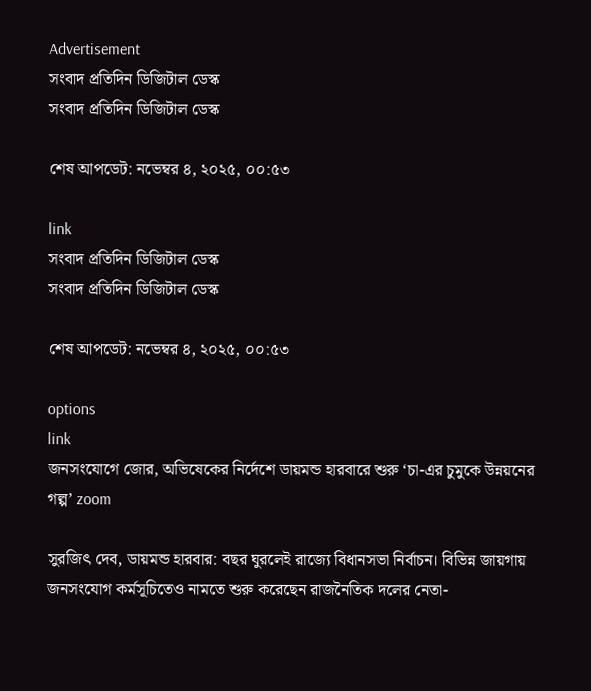Advertisement
সংবাদ প্রতিদিন ডিজিটাল ডেস্ক
সংবাদ প্রতিদিন ডিজিটাল ডেস্ক

শেষ আপডেট: নভেম্বর ৪, ২০২৫, ০০:৫৩

link
সংবাদ প্রতিদিন ডিজিটাল ডেস্ক
সংবাদ প্রতিদিন ডিজিটাল ডেস্ক

শেষ আপডেট: নভেম্বর ৪, ২০২৫, ০০:৫৩

options
link
জনসংযোগে জোর, অভিষেকের নির্দেশে ডায়মন্ড হারবারে শুরু ‘চা-এর চুমুকে উন্নয়নের গল্প’ zoom

সুরজিৎ দেব, ডায়মন্ড হারবার: বছর ঘুরলেই রাজ্যে বিধানসভা নির্বাচন। বিভিন্ন জায়গায় জনসংযোগ কর্মসূচিতেও নামতে শুরু করেছেন রাজনৈতিক দলের নেতা-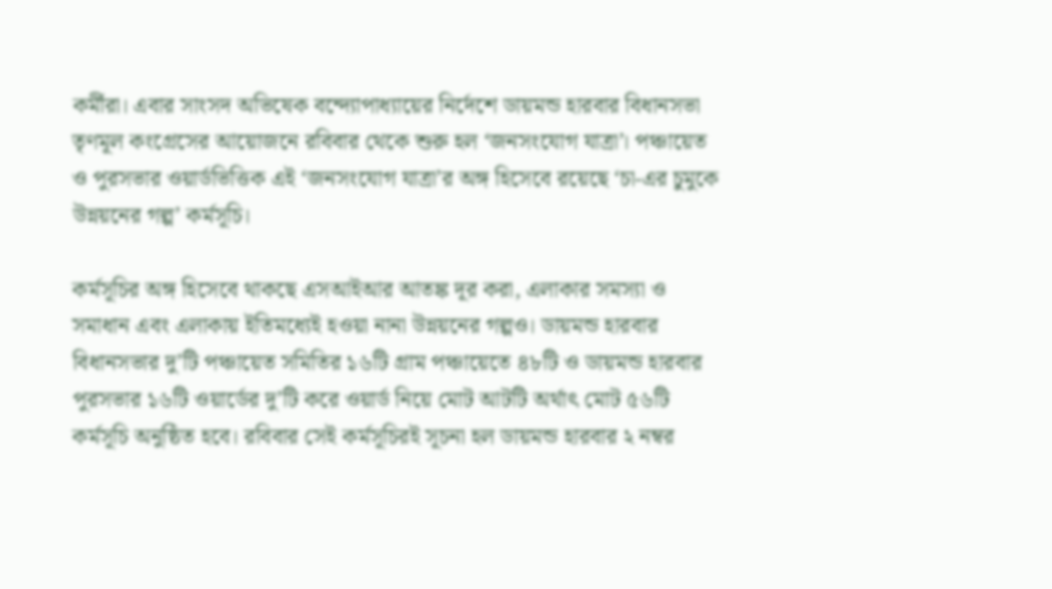কর্মীরা। এবার সাংসদ অভিষেক বন্দ্যোপাধ্যায়ের নির্দেশে ডায়মন্ড হারবার বিধানসভা তৃণমূল কংগ্রেসের আয়োজনে রবিবার থেকে শুরু হল ‘জনসংযোগ যাত্রা’। পঞ্চায়েত ও পুরসভার ওয়ার্ডভিত্তিক এই ‘জনসংযোগ যাত্রা’র অঙ্গ হিসেবে রয়েছে ‘চা-এর চুমুকে উন্নয়নের গল্প’ কর্মসূচি।

কর্মসূচির অঙ্গ হিসেবে থাকছে এসআইআর আতঙ্ক দূর করা, এলাকার সমস্যা ও সমাধান এবং এলাকায় ইতিমধ্যেই হওয়া নানা উন্নয়নের গল্পও। ডায়মন্ড হারবার বিধানসভার দু’টি পঞ্চায়েত সমিতির ১৬টি গ্রাম পঞ্চায়েতে ৪৮টি ও ডায়মন্ড হারবার পুরসভার ১৬টি ওয়ার্ডের দু’টি করে ওয়ার্ড নিয়ে মোট আটটি অর্থাৎ মোট ৫৬টি কর্মসূচি অনুষ্ঠিত হবে। রবিবার সেই কর্মসূচিরই সূচনা হল ডায়মন্ড হারবার ২ নম্বর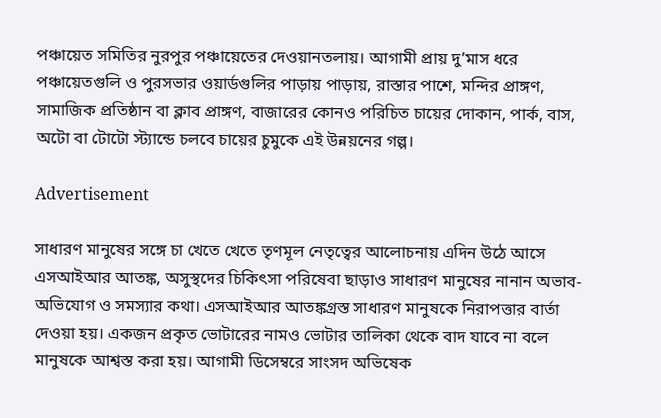পঞ্চায়েত সমিতির নুরপুর পঞ্চায়েতের দেওয়ানতলায়। আগামী প্রায় দু’মাস ধরে পঞ্চায়েতগুলি ও পুরসভার ওয়ার্ডগুলির পাড়ায় পাড়ায়, রাস্তার পাশে, মন্দির প্রাঙ্গণ, সামাজিক প্রতিষ্ঠান বা ক্লাব প্রাঙ্গণ, বাজারের কোনও পরিচিত চায়ের দোকান, পার্ক, বাস, অটো বা টোটো স্ট্যান্ডে চলবে চায়ের চুমুকে এই উন্নয়নের গল্প।

Advertisement

সাধারণ মানুষের সঙ্গে চা খেতে খেতে তৃণমূল নেতৃত্বের আলোচনায় এদিন উঠে আসে এসআইআর আতঙ্ক, অসুস্থদের চিকিৎসা পরিষেবা ছাড়াও সাধারণ মানুষের নানান অভাব-অভিযোগ ও সমস্যার কথা। এসআইআর আতঙ্কগ্রস্ত সাধারণ মানুষকে নিরাপত্তার বার্তা দেওয়া হয়। একজন প্রকৃত ভোটারের নামও ভোটার তালিকা থেকে বাদ যাবে না বলে মানুষকে আশ্বস্ত করা হয়। আগামী ডিসেম্বরে সাংসদ অভিষেক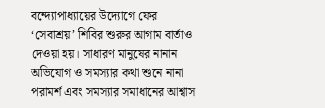বন্দ্যোপাধ্যায়ের উদ্যোগে ফের ‘সেবাশ্রয়’ শিবির শুরুর আগাম বার্তাও দেওয়া হয়। সাধারণ মানুষের নানান অভিযোগ ও সমস্যার কথা শুনে নানা পরামর্শ এবং সমস্যার সমাধানের আশ্বাস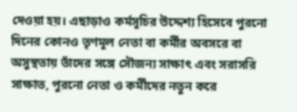দেওয়া হয়। এছাড়াও কর্মসূচির উদ্দেশ্য হিসেবে পুরনো দিনের কোনও তৃণমূল নেতা বা কর্মীর অবসরে বা অসুস্থতায় তাঁদের সঙ্গে সৌজন্য সাক্ষাৎ এবং সরাসরি সাক্ষাত, পুরনো নেতা ও কর্মীদের নতুন করে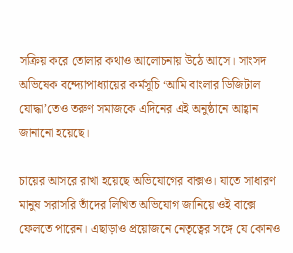সক্রিয় করে তোলার কথাও আলোচনায় উঠে আসে। সাংসদ অভিষেক বন্দ্যোপাধ্যায়ের কর্মসূচি ‘আমি বাংলার ডিজিটাল যোদ্ধা’তেও তরুণ সমাজকে এদিনের এই অনুষ্ঠানে আহ্বান জানানো হয়েছে।

চায়ের আসরে রাখা হয়েছে অভিযোগের বাক্সও। যাতে সাধারণ মানুষ সরাসরি তাঁদের লিখিত অভিযোগ জানিয়ে ওই বাক্সে ফেলতে পারেন। এছাড়াও প্রয়োজনে নেতৃত্বের সঙ্গে যে কোনও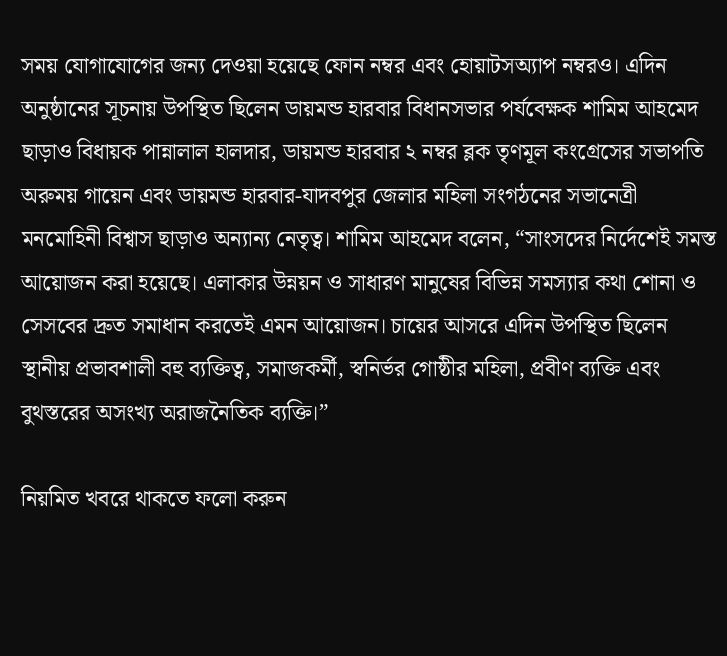সময় যোগাযোগের জন্য দেওয়া হয়েছে ফোন নম্বর এবং হোয়াটসঅ্যাপ নম্বরও। এদিন অনুষ্ঠানের সূচনায় উপস্থিত ছিলেন ডায়মন্ড হারবার বিধানসভার পর্যবেক্ষক শামিম আহমেদ ছাড়াও বিধায়ক পান্নালাল হালদার, ডায়মন্ড হারবার ২ নম্বর ব্লক তৃণমূল কংগ্রেসের সভাপতি অরুময় গায়েন এবং ডায়মন্ড হারবার-যাদবপুর জেলার মহিলা সংগঠনের সভানেত্রী মনমোহিনী বিশ্বাস ছাড়াও অন্যান্য নেতৃত্ব। শামিম আহমেদ বলেন, “সাংসদের নির্দেশেই সমস্ত আয়োজন করা হয়েছে। এলাকার উন্নয়ন ও সাধারণ মানুষের বিভিন্ন সমস্যার কথা শোনা ও সেসবের দ্রুত সমাধান করতেই এমন আয়োজন। চায়ের আসরে এদিন উপস্থিত ছিলেন স্থানীয় প্রভাবশালী বহু ব্যক্তিত্ব, সমাজকর্মী, স্বনির্ভর গোষ্ঠীর মহিলা, প্রবীণ ব্যক্তি এবং বুথস্তরের অসংখ্য অরাজনৈতিক ব্যক্তি।”

নিয়মিত খবরে থাকতে ফলো করুন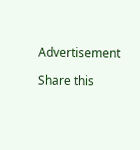Advertisement

Share this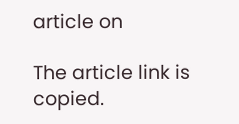article on

The article link is copied.